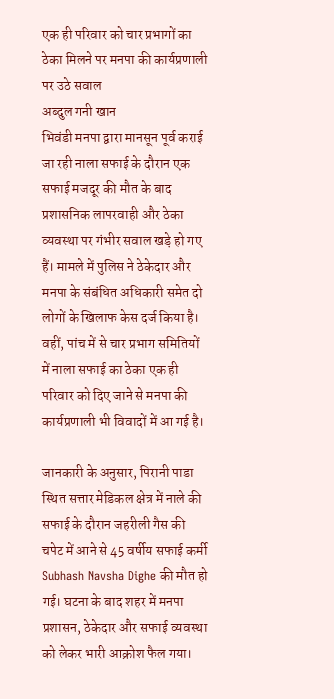एक ही परिवार को चार प्रभागों का ठेका मिलने पर मनपा की कार्यप्रणाली पर उठे सवाल
अब्दुल गनी खान
भिवंडी मनपा द्वारा मानसून पूर्व कराई जा रही नाला सफाई के दौरान एक सफाई मजदूर की मौत के बाद प्रशासनिक लापरवाही और ठेका व्यवस्था पर गंभीर सवाल खड़े हो गए हैं। मामले में पुलिस ने ठेकेदार और मनपा के संबंधित अधिकारी समेत दो लोगों के खिलाफ केस दर्ज किया है। वहीं, पांच में से चार प्रभाग समितियों में नाला सफाई का ठेका एक ही परिवार को दिए जाने से मनपा की कार्यप्रणाली भी विवादों में आ गई है।

जानकारी के अनुसार, पिरानी पाडा स्थित सत्तार मेडिकल क्षेत्र में नाले की सफाई के दौरान जहरीली गैस की चपेट में आने से 45 वर्षीय सफाई कर्मी Subhash Navsha Dighe की मौत हो गई। घटना के बाद शहर में मनपा प्रशासन, ठेकेदार और सफाई व्यवस्था को लेकर भारी आक्रोश फैल गया।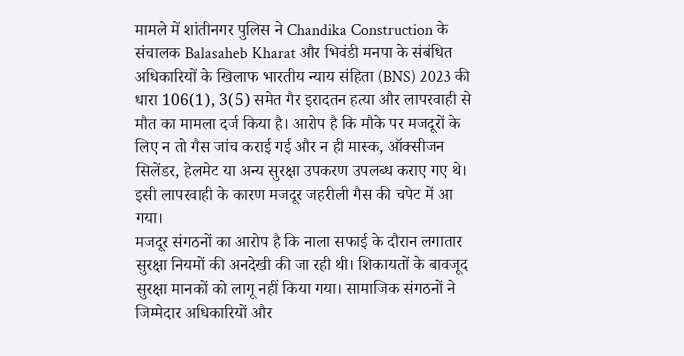मामले में शांतीनगर पुलिस ने Chandika Construction के संचालक Balasaheb Kharat और भिवंडी मनपा के संबंधित अधिकारियों के खिलाफ भारतीय न्याय संहिता (BNS) 2023 की धारा 106(1), 3(5) समेत गैर इरादतन हत्या और लापरवाही से मौत का मामला दर्ज किया है। आरोप है कि मौके पर मजदूरों के लिए न तो गैस जांच कराई गई और न ही मास्क, ऑक्सीजन सिलेंडर, हेलमेट या अन्य सुरक्षा उपकरण उपलब्ध कराए गए थे। इसी लापरवाही के कारण मजदूर जहरीली गैस की चपेट में आ गया।
मजदूर संगठनों का आरोप है कि नाला सफाई के दौरान लगातार सुरक्षा नियमों की अनदेखी की जा रही थी। शिकायतों के बावजूद सुरक्षा मानकों को लागू नहीं किया गया। सामाजिक संगठनों ने जिम्मेदार अधिकारियों और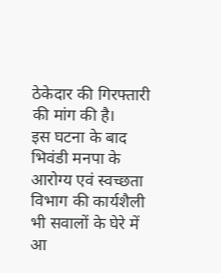ठेकेदार की गिरफ्तारी की मांग की है।
इस घटना के बाद भिवंडी मनपा के आरोग्य एवं स्वच्छता विभाग की कार्यशैली भी सवालों के घेरे में आ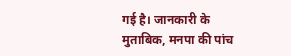गई है। जानकारी के मुताबिक, मनपा की पांच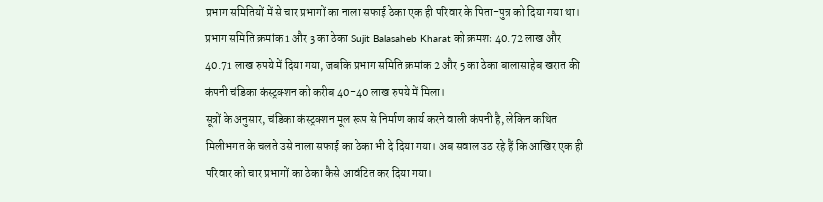प्रभाग समितियों में से चार प्रभागों का नाला सफाई ठेका एक ही परिवार के पिता-पुत्र को दिया गया था। प्रभाग समिति क्रमांक 1 और 3 का ठेका Sujit Balasaheb Kharat को क्रमशः 40.72 लाख और 40.71 लाख रुपये में दिया गया, जबकि प्रभाग समिति क्रमांक 2 और 5 का ठेका बालासाहेब खरात की कंपनी चंडिका कंस्ट्रक्शन को करीब 40-40 लाख रुपये में मिला।
सूत्रों के अनुसार, चंडिका कंस्ट्रक्शन मूल रूप से निर्माण कार्य करने वाली कंपनी है, लेकिन कथित मिलीभगत के चलते उसे नाला सफाई का ठेका भी दे दिया गया। अब सवाल उठ रहे हैं कि आखिर एक ही परिवार को चार प्रभागों का ठेका कैसे आवंटित कर दिया गया।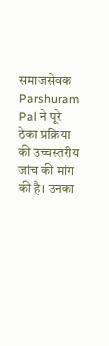समाजसेवक Parshuram Pal ने पूरे ठेका प्रक्रिया की उच्चस्तरीय जांच की मांग की है। उनका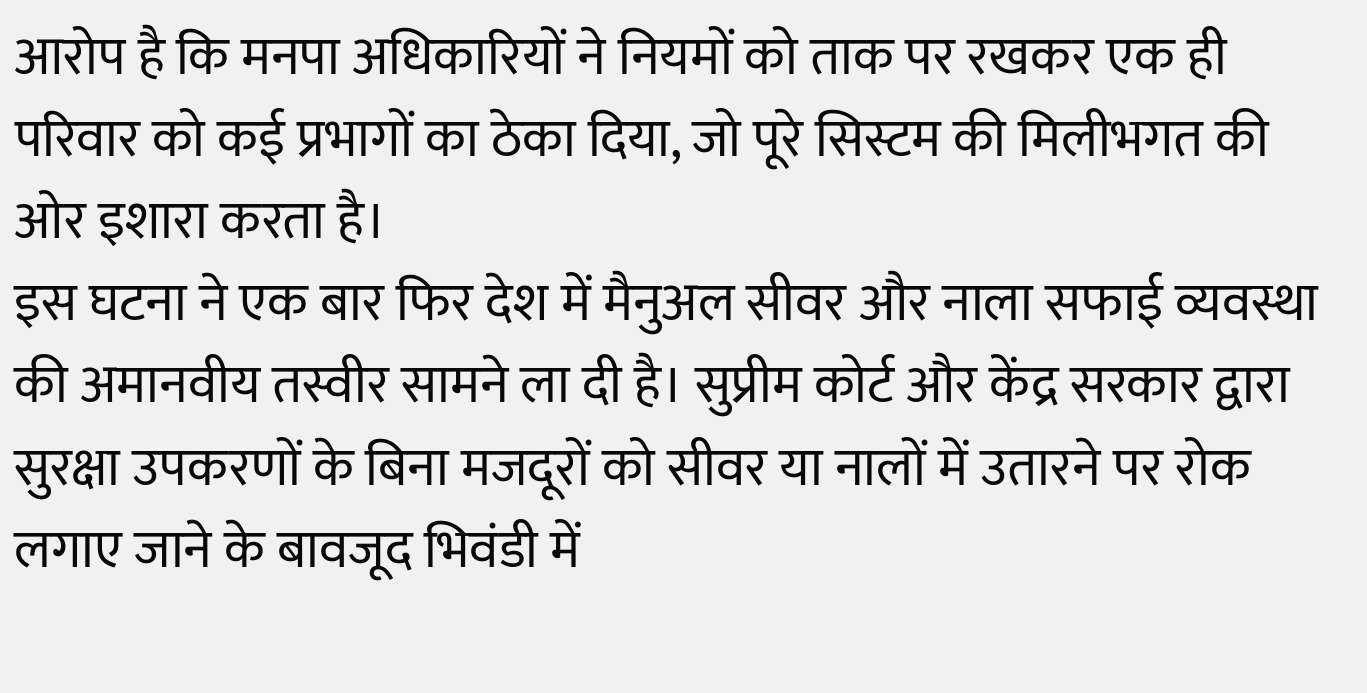आरोप है कि मनपा अधिकारियों ने नियमों को ताक पर रखकर एक ही परिवार को कई प्रभागों का ठेका दिया, जो पूरे सिस्टम की मिलीभगत की ओर इशारा करता है।
इस घटना ने एक बार फिर देश में मैनुअल सीवर और नाला सफाई व्यवस्था की अमानवीय तस्वीर सामने ला दी है। सुप्रीम कोर्ट और केंद्र सरकार द्वारा सुरक्षा उपकरणों के बिना मजदूरों को सीवर या नालों में उतारने पर रोक लगाए जाने के बावजूद भिवंडी में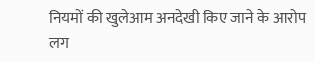नियमों की खुलेआम अनदेखी किए जाने के आरोप लग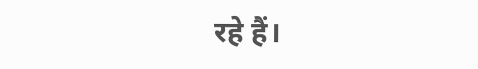रहे हैं।